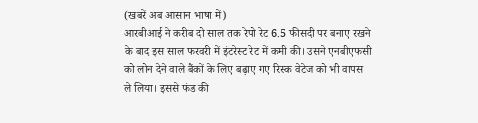(खबरें अब आसान भाषा में)
आरबीआई ने करीब दो साल तक रेपो रेट 6.5 फीसदी पर बनाए रखने के बाद इस साल फरवरी में इंटरेस्ट रेट में कमी की। उसने एनबीएफसी को लोन देने वाले बैंकों के लिए बढ़ाए गए रिस्क वेटेज को भी वापस ले लिया। इससे फंड की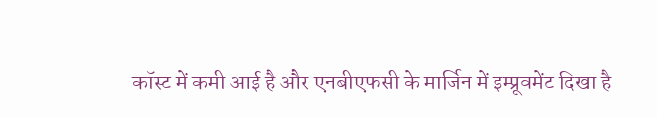कॉस्ट में कमी आई है और एनबीएफसी के मार्जिन में इम्प्रूवमेंट दिखा है